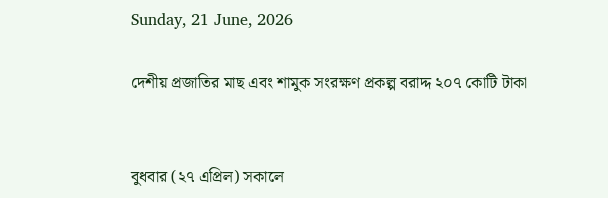Sunday, 21 June, 2026

দেশীয় প্রজাতির মাছ এবং শামুক সংরক্ষণ প্রকল্প বরাদ্দ ২০৭ কোটি টাকা


বুধবার (২৭ এপ্রিল) সকালে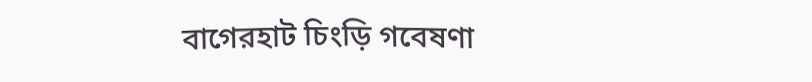বাগেরহাট চিংড়ি গবেষণা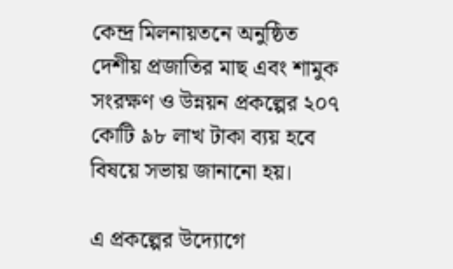কেন্দ্র মিলনায়তনে অনুষ্ঠিত দেশীয় প্রজাতির মাছ এবং শামুক সংরক্ষণ ও উন্নয়ন প্রকল্পের ২০৭ কোটি ৯৮ লাখ টাকা ব্যয় হবে বিষয়ে সভায় জানানো হয়।

এ প্রকল্পের উদ্যোগে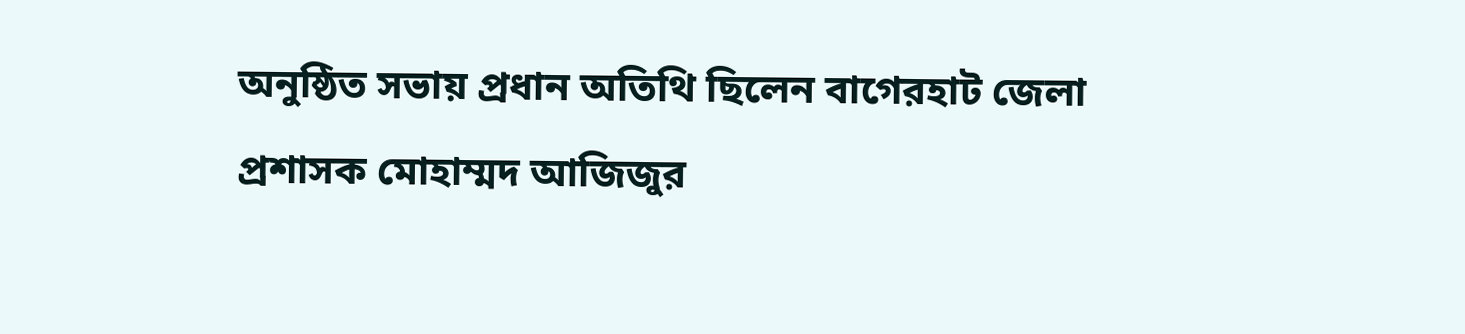অনুষ্ঠিত সভায় প্রধান অতিথি ছিলেন বাগেরহাট জেলা প্রশাসক মোহাম্মদ আজিজুর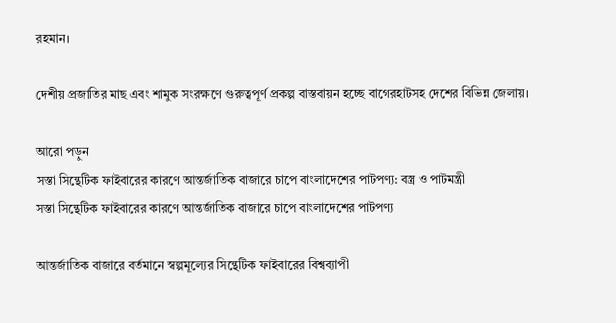রহমান।

দেশীয় প্রজাতির মাছ এবং শামুক সংরক্ষণে গুরুত্বপূর্ণ প্রকল্প বাস্তবায়ন হচ্ছে বাগেরহাটসহ দেশের বিভিন্ন জেলায়।

আরো পড়ুন
সস্তা সিন্থেটিক ফাইবারের কারণে আন্তর্জাতিক বাজারে চাপে বাংলাদেশের পাটপণ্য: বস্ত্র ও পাটমন্ত্রী
সস্তা সিন্থেটিক ফাইবারের কারণে আন্তর্জাতিক বাজারে চাপে বাংলাদেশের পাটপণ্য

আন্তর্জাতিক বাজারে বর্তমানে স্বল্পমূল্যের সিন্থেটিক ফাইবারের বিশ্বব্যাপী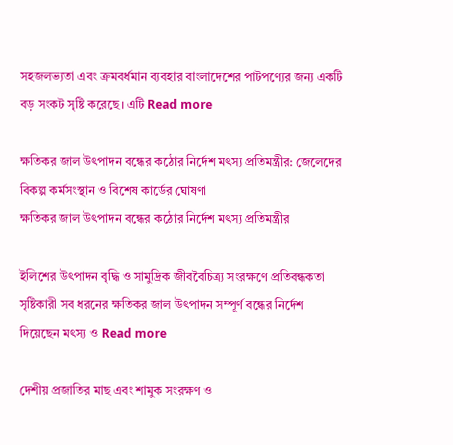সহজলভ্যতা এবং ক্রমবর্ধমান ব্যবহার বাংলাদেশের পাটপণ্যের জন্য একটি বড় সংকট সৃষ্টি করেছে। এটি Read more

ক্ষতিকর জাল উৎপাদন বন্ধের কঠোর নির্দেশ মৎস্য প্রতিমন্ত্রীর: জেলেদের বিকল্প কর্মসংস্থান ও বিশেষ কার্ডের ঘোষণা
ক্ষতিকর জাল উৎপাদন বন্ধের কঠোর নির্দেশ মৎস্য প্রতিমন্ত্রীর

ইলিশের উৎপাদন বৃদ্ধি ও সামুদ্রিক জীববৈচিত্র্য সংরক্ষণে প্রতিবন্ধকতা সৃষ্টিকারী সব ধরনের ক্ষতিকর জাল উৎপাদন সম্পূর্ণ বন্ধের নির্দেশ দিয়েছেন মৎস্য ও Read more

দেশীয় প্রজাতির মাছ এবং শামুক সংরক্ষণ ও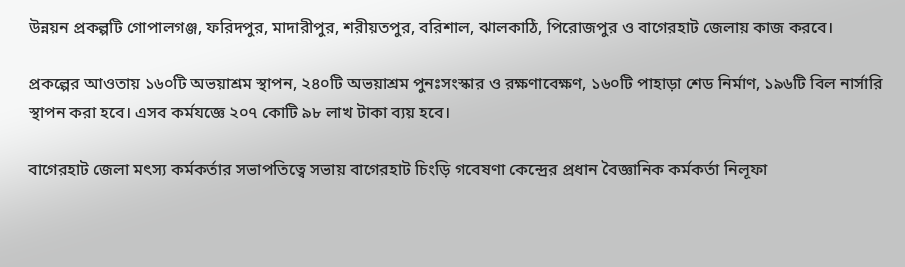উন্নয়ন প্রকল্পটি গোপালগঞ্জ, ফরিদপুর, মাদারীপুর, শরীয়তপুর, বরিশাল, ঝালকাঠি, পিরোজপুর ও বাগেরহাট জেলায় কাজ করবে।

প্রকল্পের আওতায় ১৬০টি অভয়াশ্রম স্থাপন, ২৪০টি অভয়াশ্রম পুনঃসংস্কার ও রক্ষণাবেক্ষণ, ১৬০টি পাহাড়া শেড নির্মাণ, ১৯৬টি বিল নার্সারি স্থাপন করা হবে। এসব কর্মযজ্ঞে ২০৭ কোটি ৯৮ লাখ টাকা ব্যয় হবে।

বাগেরহাট জেলা মৎস্য কর্মকর্তার সভাপতিত্বে সভায় বাগেরহাট চিংড়ি গবেষণা কেন্দ্রের প্রধান বৈজ্ঞানিক কর্মকর্তা নিলূফা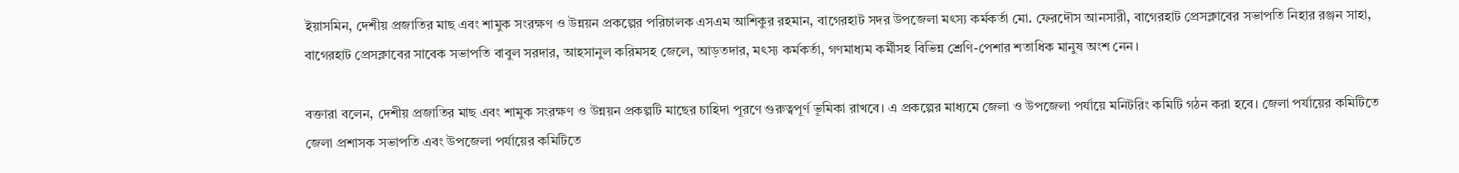ইয়াসমিন, দেশীয় প্রজাতির মাছ এবং শামুক সংরক্ষণ ও উন্নয়ন প্রকল্পের পরিচালক এসএম আশিকুর রহমান, বাগেরহাট সদর উপজেলা মৎস্য কর্মকর্তা মো. ফেরদৌস আনসারী, বাগেরহাট প্রেসক্লাবের সভাপতি নিহার রঞ্জন সাহা, বাগেরহাট প্রেসক্লাবের সাবেক সভাপতি বাবুল সরদার, আহসানুল করিমসহ জেলে, আড়তদার, মৎস্য কর্মকর্তা, গণমাধ্যম কর্মীসহ বিভিন্ন শ্রেণি-পেশার শতাধিক মানুষ অংশ নেন।

বক্তারা বলেন, দেশীয় প্রজাতির মাছ এবং শামুক সংরক্ষণ ও উন্নয়ন প্রকল্পটি মাছের চাহিদা পূরণে গুরুত্বপূর্ণ ভূমিকা রাখবে। এ প্রকল্পের মাধ্যমে জেলা ও উপজেলা পর্যায়ে মনিটরিং কমিটি গঠন করা হবে। জেলা পর্যায়ের কমিটিতে জেলা প্রশাসক সভাপতি এবং উপজেলা পর্যায়ের কমিটিতে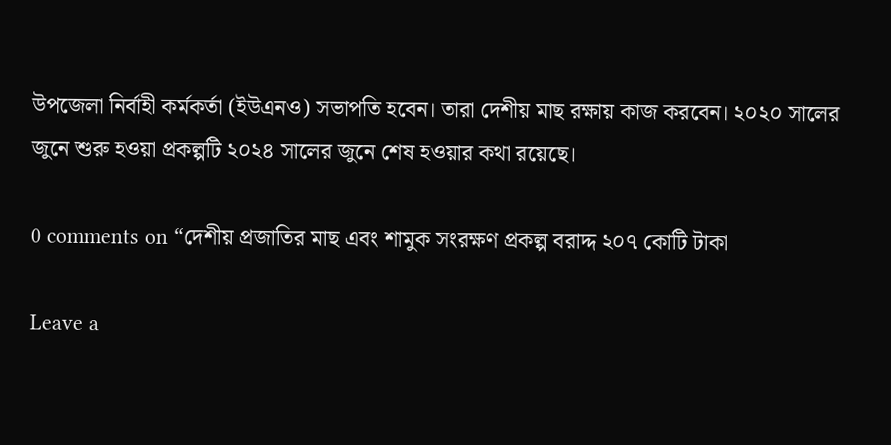উপজেলা নির্বাহী কর্মকর্তা (ইউএনও) সভাপতি হবেন। তারা দেশীয় মাছ রক্ষায় কাজ করবেন। ২০২০ সালের জুনে শুরু হওয়া প্রকল্পটি ২০২৪ সালের জুনে শেষ হওয়ার কথা রয়েছে।

0 comments on “দেশীয় প্রজাতির মাছ এবং শামুক সংরক্ষণ প্রকল্প বরাদ্দ ২০৭ কোটি টাকা

Leave a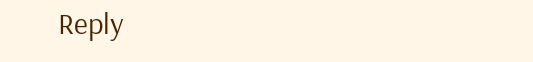Reply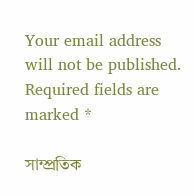Your email address will not be published. Required fields are marked *

সাম্প্রতিক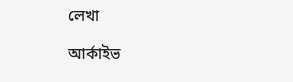লেখা

আর্কাইভ